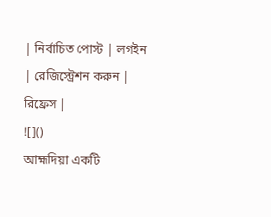| নির্বাচিত পোস্ট | লগইন | রেজিস্ট্রেশন করুন | রিফ্রেস |
![]()
আহ্মদিয়া একটি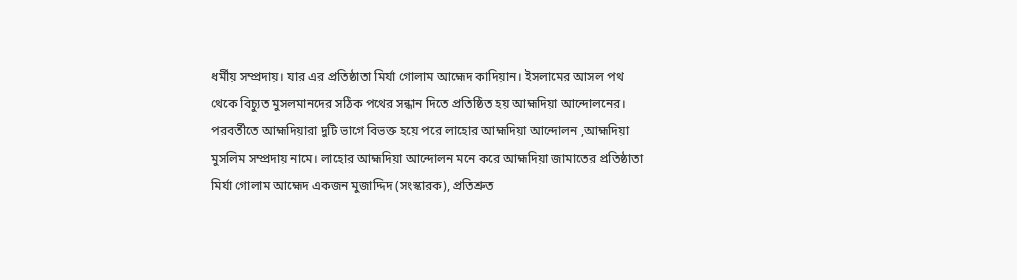ধর্মীয় সম্প্রদায়। যার এর প্রতিষ্ঠাতা মির্যা গোলাম আহ্মেদ কাদিয়ান। ইসলামের আসল পথ থেকে বিচ্যুত মুসলমানদের সঠিক পথের সন্ধান দিতে প্রতিষ্ঠিত হয় আহ্মদিয়া আন্দোলনের। পরবর্তীতে আহ্মদিয়ারা দুটি ভাগে বিভক্ত হয়ে পরে লাহোর আহ্মদিয়া আন্দোলন ,আহ্মদিয়া মুসলিম সম্প্রদায় নামে। লাহোর আহ্মদিয়া আন্দোলন মনে করে আহ্মদিয়া জামাতের প্রতিষ্ঠাতা মির্যা গোলাম আহ্মেদ একজন মুজাদ্দিদ (সংস্কারক), প্রতিশ্রুত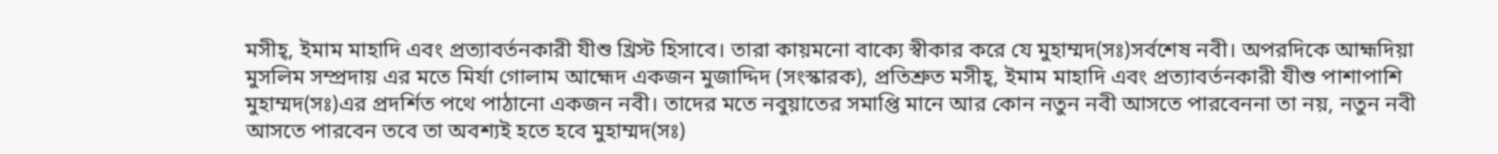মসীহ্, ইমাম মাহাদি এবং প্রত্যাবর্তনকারী যীশু খ্রিস্ট হিসাবে। তারা কায়মনো বাক্যে স্বীকার করে যে মুহাম্মদ(সঃ)সর্বশেষ নবী। অপরদিকে আহ্মদিয়া মুসলিম সম্প্রদায় এর মতে মির্যা গোলাম আহ্মেদ একজন মুজাদ্দিদ (সংস্কারক), প্রতিশ্রুত মসীহ্, ইমাম মাহাদি এবং প্রত্যাবর্তনকারী যীশু পাশাপাশি মুহাম্মদ(সঃ)এর প্রদর্শিত পথে পাঠানো একজন নবী। তাদের মতে নবুয়াতের সমাপ্তি মানে আর কোন নতুন নবী আসতে পারবেননা তা নয়, নতুন নবী আসতে পারবেন তবে তা অবশ্যই হতে হবে মুহাম্মদ(সঃ)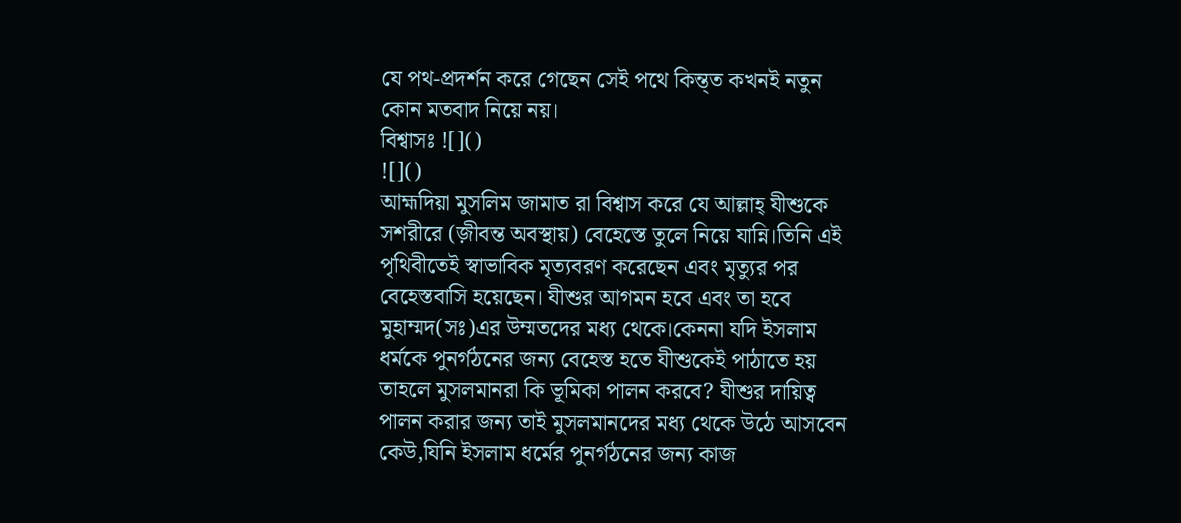যে পথ-প্রদর্শন করে গেছেন সেই পথে কিন্ত্ত কখনই নতুন কোন মতবাদ নিয়ে নয়।
বিশ্বাসঃ ![]()
![]()
আহ্মদিয়া মুসলিম জামাত রা বিশ্বাস করে যে আল্লাহ্ যীশুকে সশরীরে (জ়ীবন্ত অবস্থায়) বেহেস্তে তুলে নিয়ে যান্নি।তিনি এই পৃথিবীতেই স্বাভাবিক মৃত্যবরণ করেছেন এবং মৃত্যুর পর বেহেস্তবাসি হয়েছেন। যীশুর আগমন হবে এবং তা হবে মুহাম্মদ(সঃ)এর উম্মতদের মধ্য থেকে।কেননা যদি ইসলাম ধর্মকে পুনর্গঠনের জন্য বেহেস্ত হতে যীশুকেই পাঠাতে হয় তাহলে মুসলমানরা কি ভূমিকা পালন করবে? যীশুর দায়িত্ব পালন করার জন্য তাই মুসলমানদের মধ্য থেকে উঠে আসবেন কেউ,যিনি ইসলাম ধর্মের পুনর্গঠনের জন্য কাজ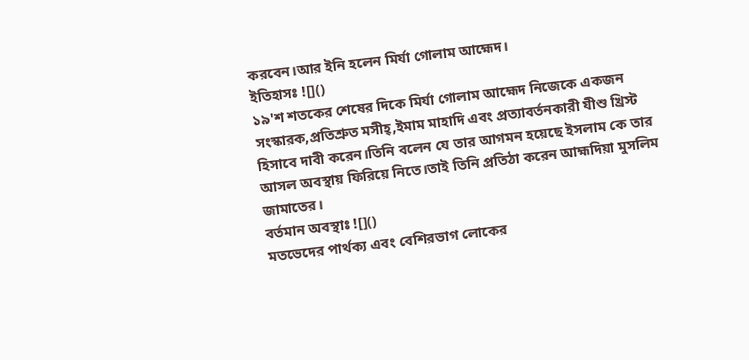করবেন।আর ইনি হলেন মির্যা গোলাম আহ্মেদ।
ইতিহাসঃ ![]()
১৯'শ শতকের শেষের দিকে মির্যা গোলাম আহ্মেদ নিজেকে একজন সংস্কারক,প্রতিশ্রুত মসীহ্,ইমাম মাহাদি এবং প্রত্যাবর্তনকারী যীশু খ্রিস্ট হিসাবে দাবী করেন।তিনি বলেন যে তার আগমন হয়েছে ইসলাম কে তার আসল অবস্থায় ফিরিয়ে নিতে।তাই তিনি প্রতিঠা করেন আহ্মদিয়া মুসলিম জামাতের।
বর্তমান অবস্থাঃ ![]()
মতভেদের পার্থক্য এবং বেশিরভাগ লোকের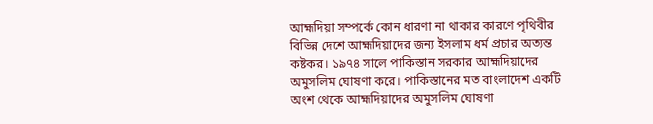আহ্মদিয়া সম্পর্কে কোন ধারণা না থাকার কারণে পৃথিবীর বিভিন্ন দেশে আহ্মদিয়াদের জন্য ইসলাম ধর্ম প্রচার অত্যন্ত কষ্টকর। ১৯৭৪ সালে পাকিস্তান সরকার আহ্মদিয়াদের অমুসলিম ঘোষণা করে। পাকিস্তানের মত বাংলাদেশ একটি অংশ থেকে আহ্মদিয়াদের অমুসলিম ঘোষণা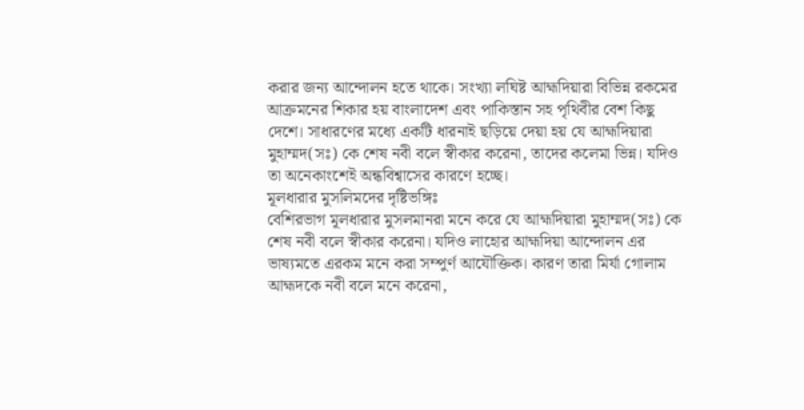করার জন্য আন্দোলন হতে থাকে। সংখ্যা লঘিষ্ট আহ্মদিয়ারা বিভিন্ন রকমের আক্রমনের শিকার হয় বাংলাদেশ এবং পাকিস্তান সহ পৃথিবীর বেশ কিছু দেশে। সাধারণের মধ্যে একটি ধারনাই ছড়িয়ে দেয়া হয় যে আহ্মদিয়ারা মুহাম্মদ(সঃ) কে শেষ নবী বলে স্বীকার করেনা, তাদের কলেমা ভিন্ন। যদিও তা অনেকাংশেই অন্ধবিশ্বাসের কারণে হচ্ছে।
মূলধারার মুসলিমদের দৃষ্টিভঙ্গিঃ
বেশিরভাগ মূলধারার মুসলমানরা মনে করে যে আহ্মদিয়ারা মুহাম্মদ(সঃ) কে শেষ নবী বলে স্বীকার করেনা। যদিও লাহোর আহ্মদিয়া আন্দোলন এর ভাষ্যমতে এরকম মনে করা সম্পুর্ণ আযৌক্তিক। কারণ তারা মির্যা গোলাম আহ্মদকে নবী বলে মনে করেনা,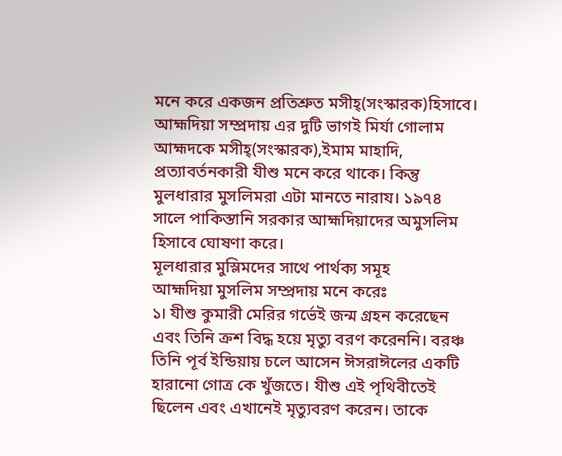মনে করে একজন প্রতিশ্রুত মসীহ্(সংস্কারক)হিসাবে। আহ্মদিয়া সম্প্রদায় এর দুটি ভাগই মির্যা গোলাম আহ্মদকে মসীহ্(সংস্কারক),ইমাম মাহাদি, প্রত্যাবর্তনকারী যীশু মনে করে থাকে। কিন্তু মুলধারার মুসলিমরা এটা মানতে নারায। ১৯৭৪ সালে পাকিস্তানি সরকার আহ্মদিয়াদের অমুসলিম হিসাবে ঘোষণা করে।
মূলধারার মুস্লিমদের সাথে পার্থক্য সমূহ
আহ্মদিয়া মুসলিম সম্প্রদায় মনে করেঃ
১। যীশু কুমারী মেরির গর্ভেই জন্ম গ্রহন করেছেন এবং তিনি ক্রশ বিদ্ধ হয়ে মৃত্যু বরণ করেননি। বরঞ্চ তিনি পূর্ব ইন্ডিয়ায় চলে আসেন ঈসরাঈলের একটি হারানো গোত্র কে খুঁজতে। যীশু এই পৃথিবীতেই ছিলেন এবং এখানেই মৃত্যুবরণ করেন। তাকে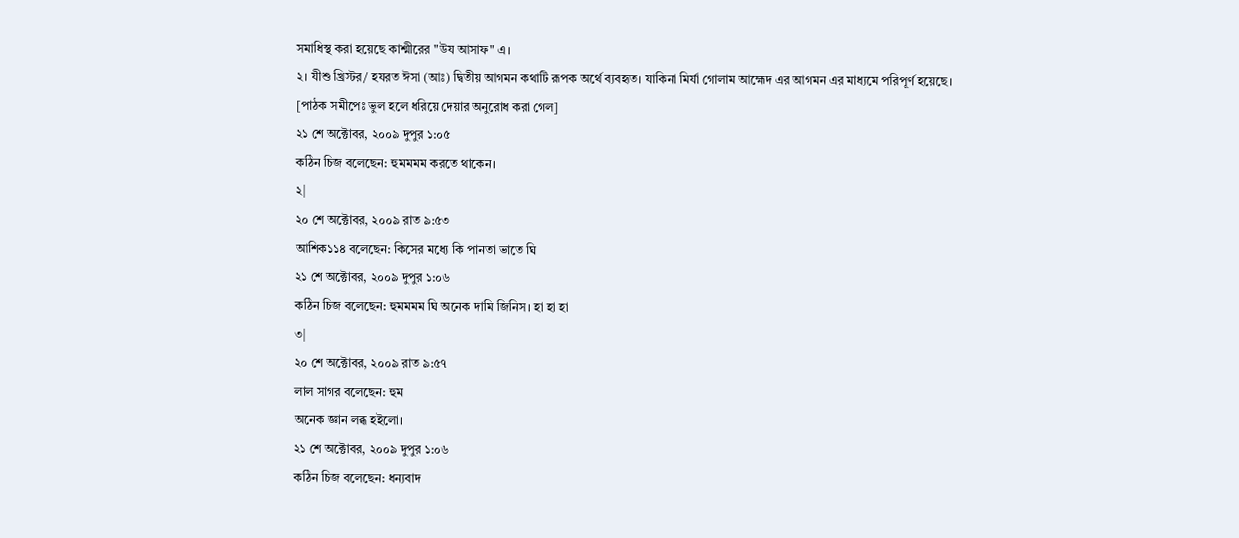সমাধিস্থ করা হয়েছে কাশ্মীরের "উয আসাফ" এ।
২। যীশু খ্রিস্টর/ হযরত ঈসা (আঃ) দ্বিতীয় আগমন কথাটি রূপক অর্থে ব্যবহৃত। যাকিনা মির্যা গোলাম আহ্মেদ এর আগমন এর মাধ্যমে পরিপূর্ণ হয়েছে।
[পাঠক সমীপেঃ ভুল হলে ধরিয়ে দেয়ার অনুরোধ করা গেল]
২১ শে অক্টোবর, ২০০৯ দুপুর ১:০৫
কঠিন চিজ বলেছেন: হুমমমম করতে থাকেন।
২|
২০ শে অক্টোবর, ২০০৯ রাত ৯:৫৩
আশিক১১৪ বলেছেন: কিসের মধ্যে কি পানতা ভাতে ঘি
২১ শে অক্টোবর, ২০০৯ দুপুর ১:০৬
কঠিন চিজ বলেছেন: হুমমমম ঘি অনেক দামি জিনিস। হা হা হা
৩|
২০ শে অক্টোবর, ২০০৯ রাত ৯:৫৭
লাল সাগর বলেছেন: হুম
অনেক জ্ঞান লব্ধ হইলো।
২১ শে অক্টোবর, ২০০৯ দুপুর ১:০৬
কঠিন চিজ বলেছেন: ধন্যবাদ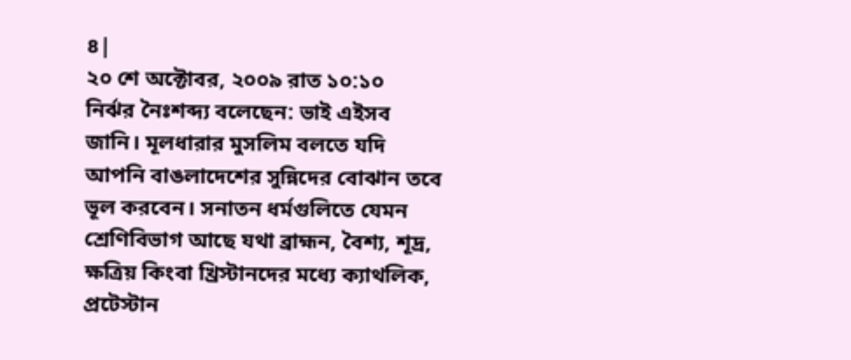৪|
২০ শে অক্টোবর, ২০০৯ রাত ১০:১০
নির্ঝর নৈঃশব্দ্য বলেছেন: ভাই এইসব জানি। মূলধারার মুসলিম বলতে যদি আপনি বাঙলাদেশের সুন্নিদের বোঝান তবে ভূল করবেন। সনাতন ধর্মগুলিতে যেমন শ্রেণিবিভাগ আছে যথা ব্রাহ্মন, বৈশ্য, শূদ্র, ক্ষত্রিয় কিংবা খ্রিস্টানদের মধ্যে ক্যাথলিক, প্রটেস্টান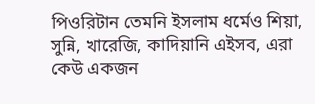পিওরিটান তেমনি ইসলাম ধর্মেও শিয়া, সুন্নি, খারেজি, কাদিয়ানি এইসব, এরা কেউ একজন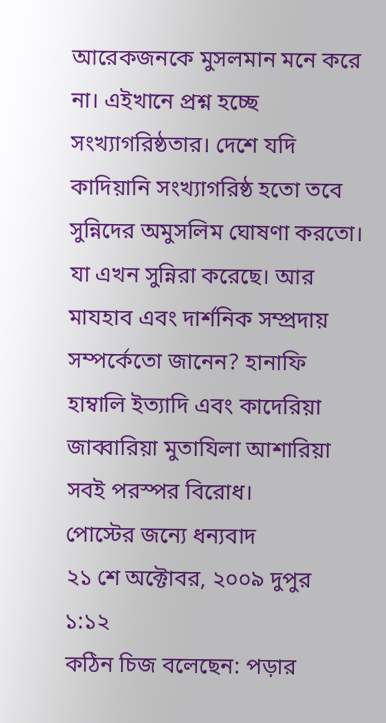আরেকজনকে মুসলমান মনে করে না। এইখানে প্রশ্ন হচ্ছে সংখ্যাগরিষ্ঠতার। দেশে যদি কাদিয়ানি সংখ্যাগরিষ্ঠ হতো তবে সুন্নিদের অমুসলিম ঘোষণা করতো। যা এখন সুন্নিরা করেছে। আর মাযহাব এবং দার্শনিক সম্প্রদায় সম্পর্কেতো জানেন? হানাফি হাম্বালি ইত্যাদি এবং কাদেরিয়া জাব্বারিয়া মুতাযিলা আশারিয়া সবই পরস্পর বিরোধ।
পোস্টের জন্যে ধন্যবাদ
২১ শে অক্টোবর, ২০০৯ দুপুর ১:১২
কঠিন চিজ বলেছেন: পড়ার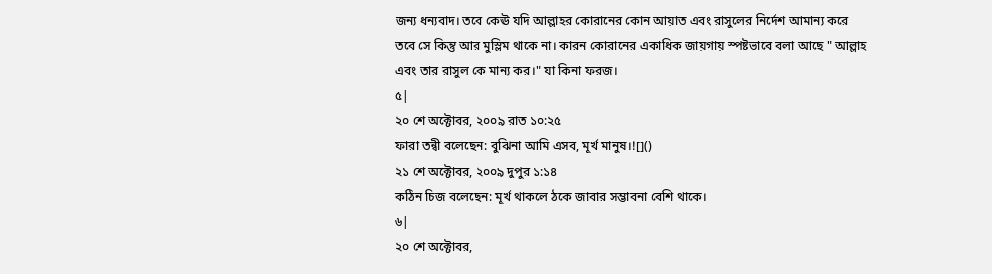জন্য ধন্যবাদ। তবে কেঊ যদি আল্লাহর কোরানের কোন আয়াত এবং রাসুলের নির্দেশ আমান্য করে তবে সে কিন্তু আর মুস্লিম থাকে না। কারন কোরানের একাধিক জায়গায় স্পষ্টভাবে বলা আছে " আল্লাহ এবং তার রাসুল কে মান্য কর।" যা কিনা ফরজ।
৫|
২০ শে অক্টোবর, ২০০৯ রাত ১০:২৫
ফারা তন্বী বলেছেন: বুঝিনা আমি এসব, মূর্খ মানুষ।![]()
২১ শে অক্টোবর, ২০০৯ দুপুর ১:১৪
কঠিন চিজ বলেছেন: মূর্খ থাকলে ঠকে জাবার সম্ভাবনা বেশি থাকে।
৬|
২০ শে অক্টোবর,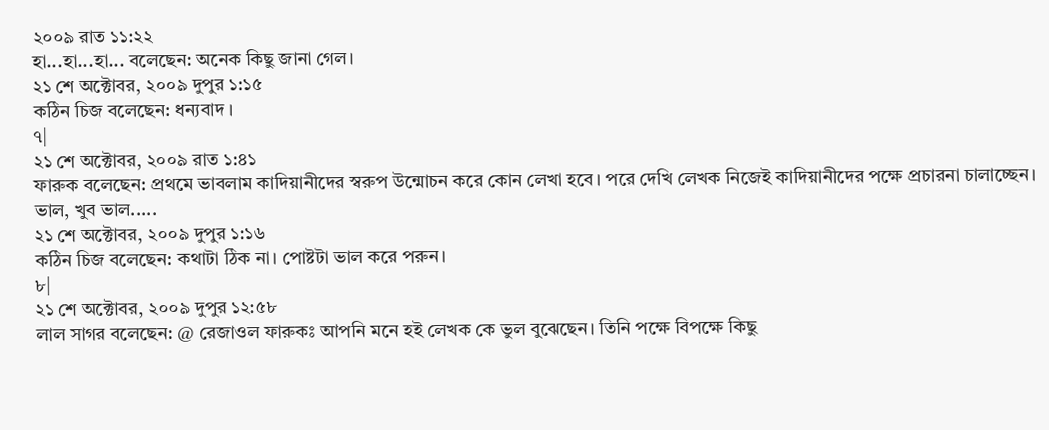২০০৯ রাত ১১:২২
হা...হা...হা... বলেছেন: অনেক কিছু জানা গেল।
২১ শে অক্টোবর, ২০০৯ দুপুর ১:১৫
কঠিন চিজ বলেছেন: ধন্যবাদ ।
৭|
২১ শে অক্টোবর, ২০০৯ রাত ১:৪১
ফারুক বলেছেন: প্রথমে ভাবলাম কাদিয়ানীদের স্বরুপ উন্মোচন করে কোন লেখা হবে। পরে দেখি লেখক নিজেই কাদিয়ানীদের পক্ষে প্রচারনা চালাচ্ছেন। ভাল, খুব ভাল.....
২১ শে অক্টোবর, ২০০৯ দুপুর ১:১৬
কঠিন চিজ বলেছেন: কথাটা ঠিক না। পোষ্টটা ভাল করে পরুন।
৮|
২১ শে অক্টোবর, ২০০৯ দুপুর ১২:৫৮
লাল সাগর বলেছেন: @ রেজাওল ফারুকঃ আপনি মনে হই লেখক কে ভুল বুঝেছেন। তিনি পক্ষে বিপক্ষে কিছু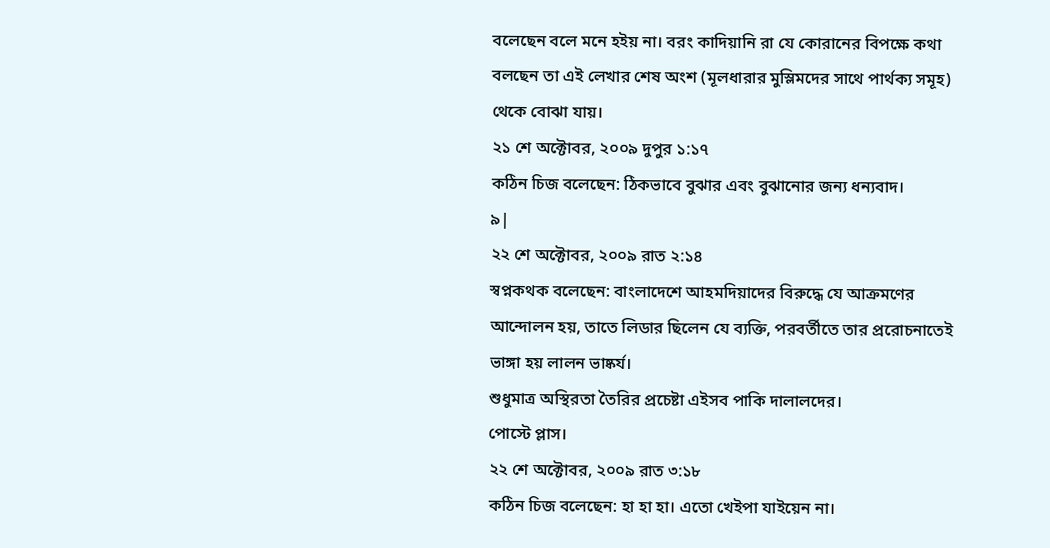বলেছেন বলে মনে হইয় না। বরং কাদিয়ানি রা যে কোরানের বিপক্ষে কথা বলছেন তা এই লেখার শেষ অংশ (মূলধারার মুস্লিমদের সাথে পার্থক্য সমূহ) থেকে বোঝা যায়।
২১ শে অক্টোবর, ২০০৯ দুপুর ১:১৭
কঠিন চিজ বলেছেন: ঠিকভাবে বুঝার এবং বুঝানোর জন্য ধন্যবাদ।
৯|
২২ শে অক্টোবর, ২০০৯ রাত ২:১৪
স্বপ্নকথক বলেছেন: বাংলাদেশে আহমদিয়াদের বিরুদ্ধে যে আক্রমণের আন্দোলন হয়, তাতে লিডার ছিলেন যে ব্যক্তি, পরবর্তীতে তার প্ররোচনাতেই ভাঙ্গা হয় লালন ভাষ্কর্য।
শুধুমাত্র অস্থিরতা তৈরির প্রচেষ্টা এইসব পাকি দালালদের।
পোস্টে প্লাস।
২২ শে অক্টোবর, ২০০৯ রাত ৩:১৮
কঠিন চিজ বলেছেন: হা হা হা। এতো খেইপা যাইয়েন না।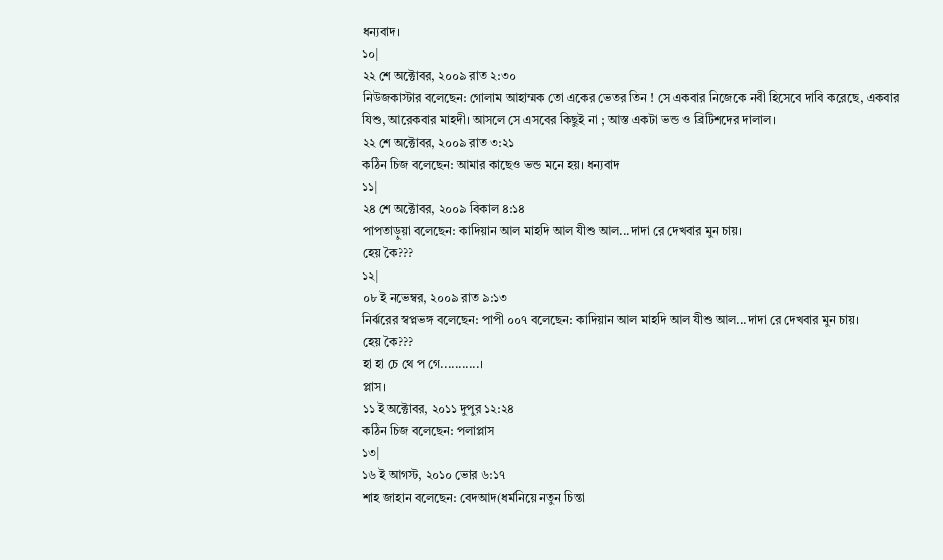ধন্যবাদ।
১০|
২২ শে অক্টোবর, ২০০৯ রাত ২:৩০
নিউজকাস্টার বলেছেন: গোলাম আহাম্মক তো একের ভেতর তিন ! সে একবার নিজেকে নবী হিসেবে দাবি করেছে, একবার যিশু, আরেকবার মাহদী। আসলে সে এসবের কিছুই না ; আস্ত একটা ভন্ড ও ব্রিটিশদের দালাল।
২২ শে অক্টোবর, ২০০৯ রাত ৩:২১
কঠিন চিজ বলেছেন: আমার কাছেও ভন্ড মনে হয়। ধন্যবাদ
১১|
২৪ শে অক্টোবর, ২০০৯ বিকাল ৪:১৪
পাপতাড়ুয়া বলেছেন: কাদিয়ান আল মাহদি আল যীশু আল...দাদা রে দেখবার মুন চায়।
হেয় কৈ???
১২|
০৮ ই নভেম্বর, ২০০৯ রাত ৯:১৩
নির্ঝরের স্বপ্নভঙ্গ বলেছেন: পাপী ০০৭ বলেছেন: কাদিয়ান আল মাহদি আল যীশু আল...দাদা রে দেখবার মুন চায়।
হেয় কৈ???
হা হা চে থে প গে...........।
প্লাস।
১১ ই অক্টোবর, ২০১১ দুপুর ১২:২৪
কঠিন চিজ বলেছেন: পলাপ্লাস
১৩|
১৬ ই আগস্ট, ২০১০ ভোর ৬:১৭
শাহ জাহান বলেছেন: বেদআদ(ধর্মনিয়ে নতুন চিন্তা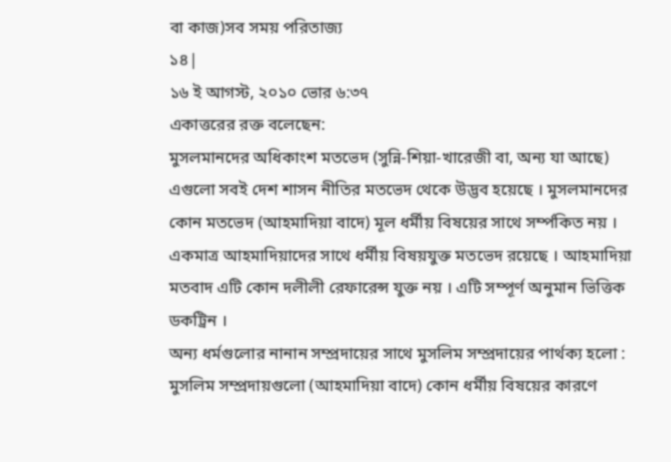বা কাজ)সব সময় পরিতাজ্য
১৪|
১৬ ই আগস্ট, ২০১০ ভোর ৬:৩৭
একাত্তরের রক্ত বলেছেন:
মুসলমানদের অধিকাংশ মতভেদ (সুন্নি-শিয়া-খারেজী বা, অন্য যা আছে) এগুলো সবই দেশ শাসন নীতির মতভেদ থেকে উদ্ভব হয়েছে । মুসলমানদের কোন মতভেদ (আহমাদিয়া বাদে) মূল ধর্মীয় বিষয়ের সাথে সর্ম্পকিত নয় ।
একমাত্র আহমাদিয়াদের সাথে ধর্মীয় বিষয়যুক্ত মতভেদ রয়েছে । আহমাদিয়া মতবাদ এটি কোন দলীলী রেফারেন্স যুক্ত নয় । এটি সম্পূর্ণ অনুমান ভিত্তিক ডকট্রিন ।
অন্য ধর্মগুলোর নানান সম্প্রদায়ের সাথে মুসলিম সম্প্রদায়ের পার্থক্য হলো : মুসলিম সম্প্রদায়গুলো (আহমাদিয়া বাদে) কোন ধর্মীয় বিষয়ের কারণে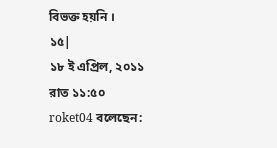বিভক্ত হয়নি ।
১৫|
১৮ ই এপ্রিল, ২০১১ রাত ১১:৫০
roket04 বলেছেন: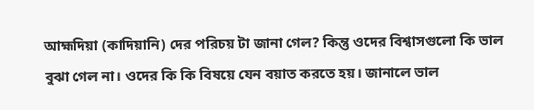আহ্মদিয়া (কাদিয়ানি) দের পরিচয় টা জানা গেল? কিন্তু ওদের বিশ্বাসগুলো কি ভাল বুঝা গেল না। ওদের কি কি বিষয়ে যেন বয়াত করতে হয়। জানালে ভাল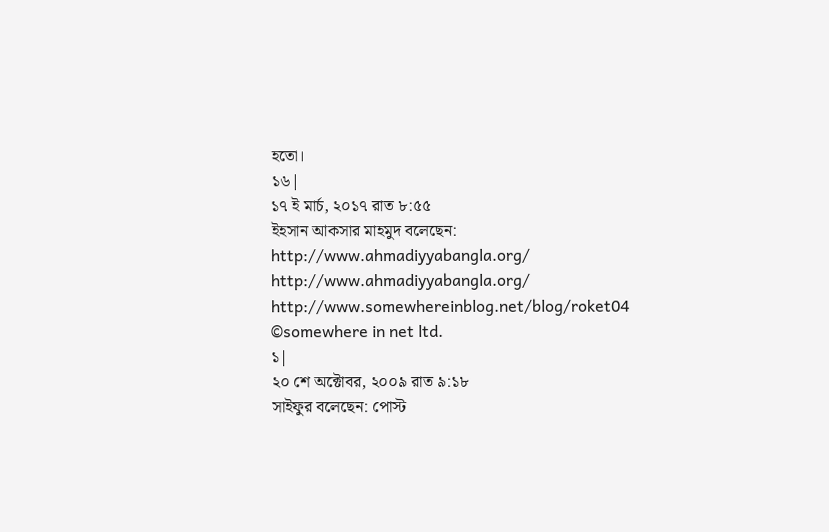হতো।
১৬|
১৭ ই মার্চ, ২০১৭ রাত ৮:৫৫
ইহসান আকসার মাহমুদ বলেছেন: http://www.ahmadiyyabangla.org/ http://www.ahmadiyyabangla.org/ http://www.somewhereinblog.net/blog/roket04
©somewhere in net ltd.
১|
২০ শে অক্টোবর, ২০০৯ রাত ৯:১৮
সাইফুর বলেছেন: পোস্ট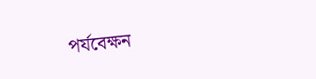পর্যবেক্ষন